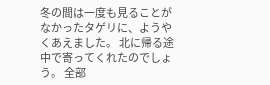冬の間は一度も見ることがなかったタゲリに、ようやくあえました。 北に帰る途中で寄ってくれたのでしょう。 全部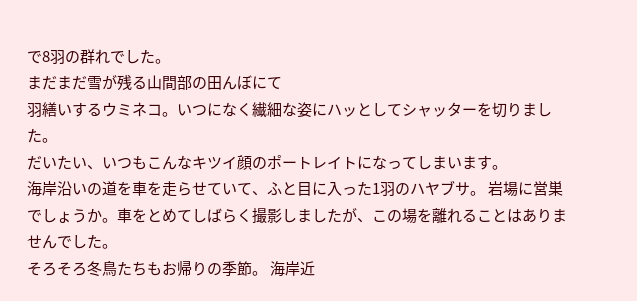で8羽の群れでした。
まだまだ雪が残る山間部の田んぼにて
羽繕いするウミネコ。いつになく繊細な姿にハッとしてシャッターを切りました。
だいたい、いつもこんなキツイ顔のポートレイトになってしまいます。
海岸沿いの道を車を走らせていて、ふと目に入った1羽のハヤブサ。 岩場に営巣でしょうか。車をとめてしばらく撮影しましたが、この場を離れることはありませんでした。
そろそろ冬鳥たちもお帰りの季節。 海岸近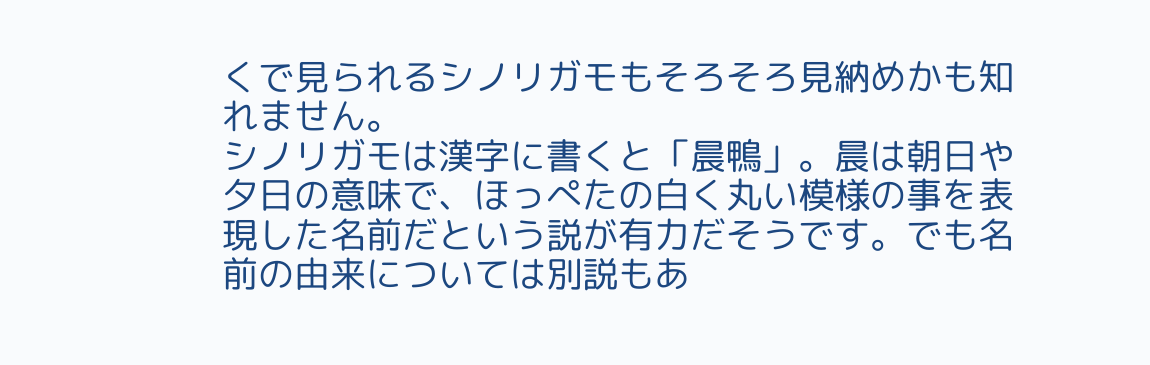くで見られるシノリガモもそろそろ見納めかも知れません。
シノリガモは漢字に書くと「晨鴨」。晨は朝日や夕日の意味で、ほっぺたの白く丸い模様の事を表現した名前だという説が有力だそうです。でも名前の由来については別説もあ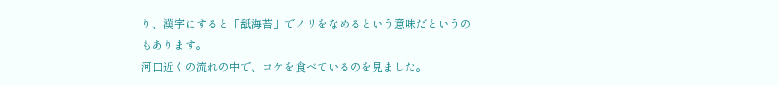り、漢字にすると「舐海苔」でノリをなめるという意味だというのもあります。
河口近くの流れの中で、コケを食べているのを見ました。